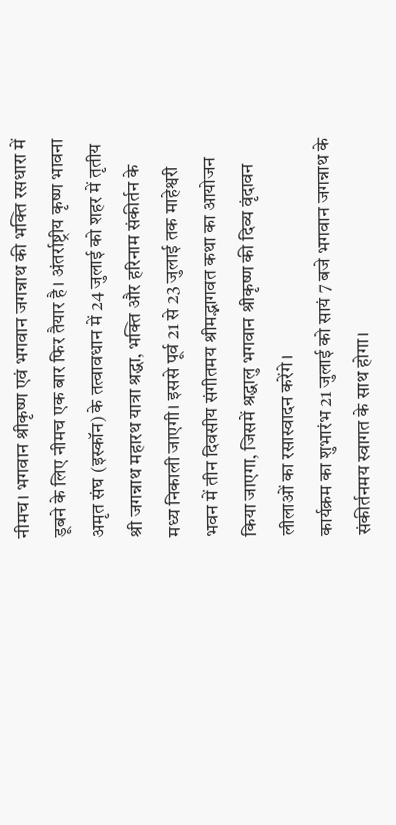नीमच। भगवान श्रीकृष्ण एवं भगवान जगन्नाथ की भक्ति रसधारा में डूबने के लिए नीमच एक बार फिर तैयार है। अंतर्राष्ट्रीय कृष्ण भावना अमृत संघ (इस्कॉन) के तत्वावधान में 24 जुलाई को शहर में तृतीय श्री जगन्नाथ महारथ यात्रा श्रद्धा, भक्ति और हरिनाम संकीर्तन के मध्य निकाली जाएगी। इससे पूर्व 21 से 23 जुलाई तक माहेश्वरी भवन में तीन दिवसीय संगीतमय श्रीमद्भागवत कथा का आयोजन किया जाएगा, जिसमें श्रद्धालु भगवान श्रीकृष्ण की दिव्य वृंदावन लीलाओं का रसास्वादन करेंगे।
कार्यक्रम का शुभारंभ 21 जुलाई को सायं 7 बजे भगवान जगन्नाथ के संकीर्तनमय स्वागत के साथ होगा।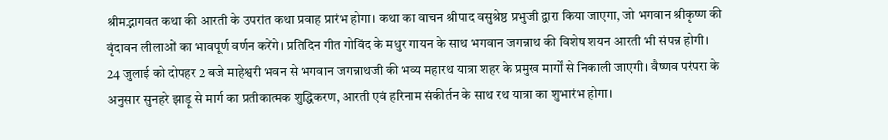श्रीमद्भागवत कथा की आरती के उपरांत कथा प्रवाह प्रारंभ होगा। कथा का वाचन श्रीपाद वसुश्रेष्ठ प्रभुजी द्वारा किया जाएगा, जो भगवान श्रीकृष्ण की वृंदावन लीलाओं का भावपूर्ण वर्णन करेंगे। प्रतिदिन गीत गोविंद के मधुर गायन के साथ भगवान जगन्नाथ की विशेष शयन आरती भी संपन्न होगी।
24 जुलाई को दोपहर 2 बजे माहेश्वरी भवन से भगवान जगन्नाथजी की भव्य महारथ यात्रा शहर के प्रमुख मार्गों से निकाली जाएगी। वैष्णव परंपरा के अनुसार सुनहरे झाड़ू से मार्ग का प्रतीकात्मक शुद्धिकरण, आरती एवं हरिनाम संकीर्तन के साथ रथ यात्रा का शुभारंभ होगा।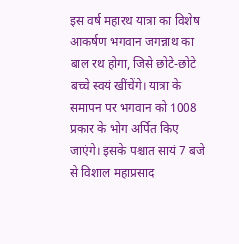इस वर्ष महारथ यात्रा का विशेष आकर्षण भगवान जगन्नाथ का बाल रथ होगा, जिसे छोटे-छोटे बच्चे स्वयं खींचेंगे। यात्रा के समापन पर भगवान को 1008 प्रकार के भोग अर्पित किए जाएंगे। इसके पश्चात सायं 7 बजे से विशाल महाप्रसाद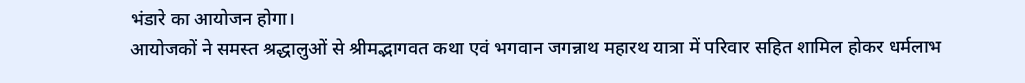भंडारे का आयोजन होगा।
आयोजकों ने समस्त श्रद्धालुओं से श्रीमद्भागवत कथा एवं भगवान जगन्नाथ महारथ यात्रा में परिवार सहित शामिल होकर धर्मलाभ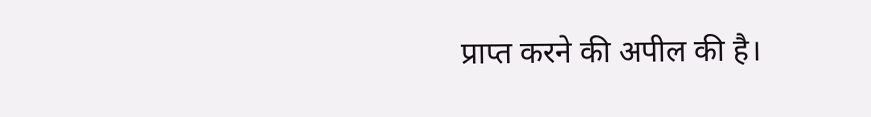प्राप्त करने की अपील की है।